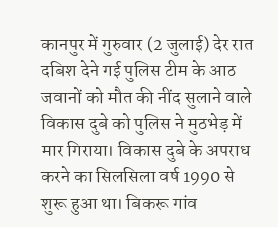कानपुर में गुरुवार (2 जुलाई) देर रात दबिश देने गई पुलिस टीम के आठ जवानों को मौत की नींद सुलाने वाले विकास दुबे को पुलिस ने मुठभेड़ में मार गिराया। विकास दुबे के अपराध करने का सिलसिला वर्ष 1990 से शुरू हुआ था। बिकरू गांव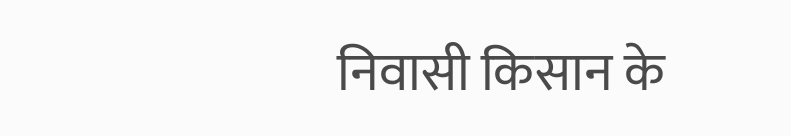निवासी किसान के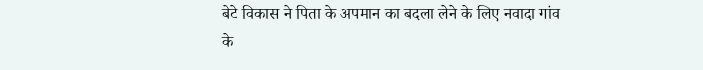बेटे विकास ने पिता के अपमान का बदला लेने के लिए नवादा गांव के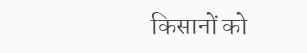किसानों को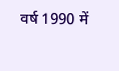वर्ष 1990 में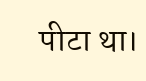पीटा था।